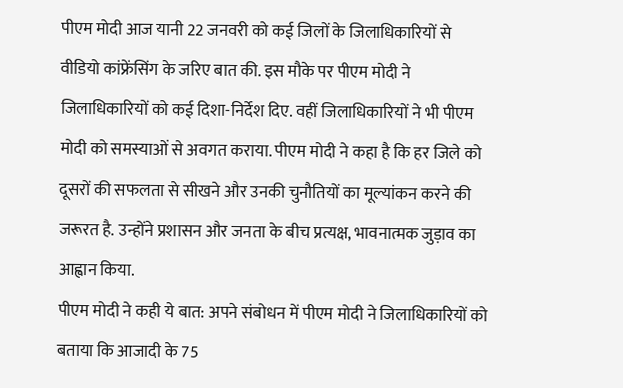पीएम मोदी आज यानी 22 जनवरी को कई जिलों के जिलाधिकारियों से वीडियो कांफ्रेंसिंग के जरिए बात की. इस मौके पर पीएम मोदी ने जिलाधिकारियों को कई दिशा-निर्देश दिए. वहीं जिलाधिकारियों ने भी पीएम मोदी को समस्याओं से अवगत कराया. पीएम मोदी ने कहा है कि हर जिले को दूसरों की सफलता से सीखने और उनकी चुनौतियों का मूल्यांकन करने की जरूरत है. उन्होंने प्रशासन और जनता के बीच प्रत्यक्ष, भावनात्मक जुड़ाव का आह्वान किया.
पीएम मोदी ने कही ये बात: अपने संबोधन में पीएम मोदी ने जिलाधिकारियों को बताया कि आजादी के 75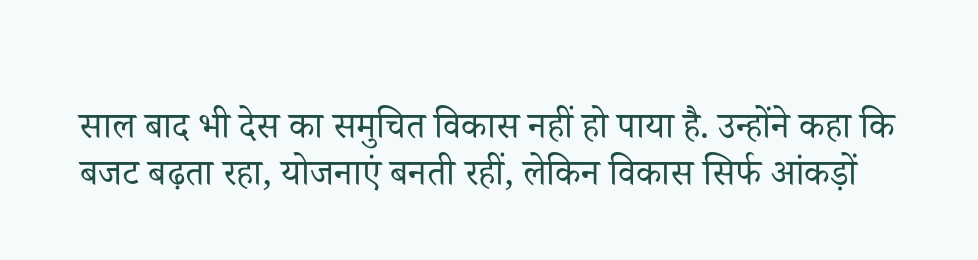साल बाद भी देस का समुचित विकास नहीं हो पाया है. उन्होंने कहा कि बजट बढ़ता रहा, योजनाएं बनती रहीं, लेकिन विकास सिर्फ आंकड़ों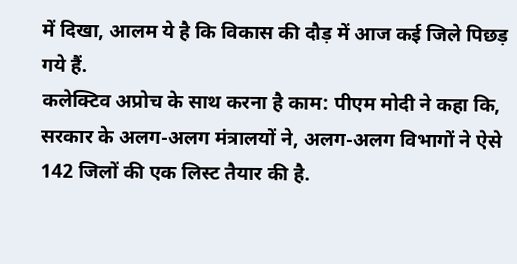में दिखा, आलम ये है कि विकास की दौड़ में आज कई जिले पिछड़ गये हैं.
कलेक्टिव अप्रोच के साथ करना है काम: पीएम मोदी ने कहा कि, सरकार के अलग-अलग मंत्रालयों ने, अलग-अलग विभागों ने ऐसे 142 जिलों की एक लिस्ट तैयार की है.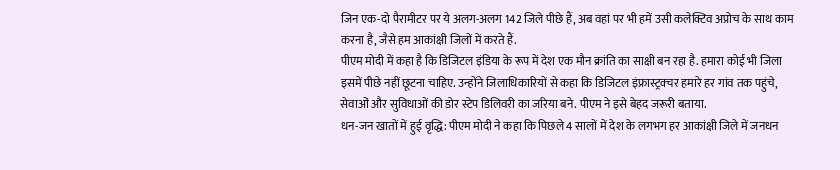जिन एक-दो पैरामीटर पर ये अलग-अलग 142 जिले पीछे हैं, अब वहां पर भी हमें उसी कलेक्टिव अप्रोच के साथ काम करना है, जैसे हम आकांक्षी जिलों में करते हैं.
पीएम मोदी में कहा है कि डिजिटल इंडिया के रूप में देश एक मौन क्रांति का साक्षी बन रहा है. हमारा कोई भी जिला इसमें पीछे नहीं छूटना चाहिए. उन्होंने जिलाधिकारियों से कहा कि डिजिटल इंफ्रास्ट्रक्चर हमारे हर गांव तक पहुंचे, सेवाओं और सुविधाओं की डोर स्टेप डिलिवरी का जरिया बने. पीएम ने इसे बेहद जरूरी बताया.
धन-जन खातों में हुई वृद्धि: पीएम मोदी ने कहा कि पिछले 4 सालों में देश के लगभग हर आकांक्षी जिले में जनधन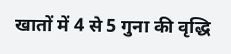खातों में 4 से 5 गुना की वृद्धि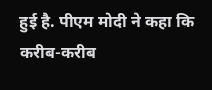हुई है. पीएम मोदी ने कहा कि करीब-करीब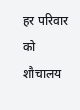हर परिवार को शौचालय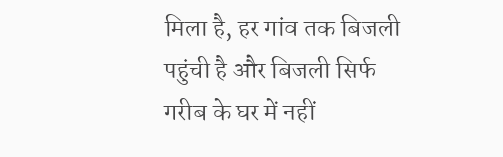मिला है, हर गांव तक बिजली पहुंची है और बिजली सिर्फ गरीब के घर में नहीं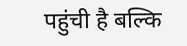पहुंची है बल्कि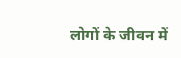लोगों के जीवन में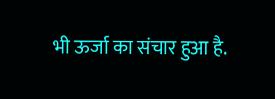भी ऊर्जा का संचार हुआ है.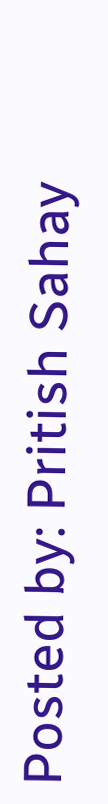Posted by: Pritish Sahay